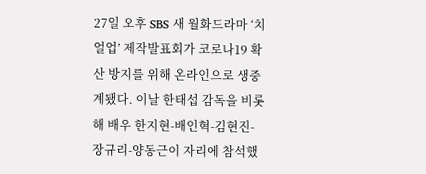27일 오후 SBS 새 월화드라마 ‘치얼업’ 제작발표회가 코로나19 확산 방지를 위해 온라인으로 생중계됐다. 이날 한태섭 감독을 비롯해 배우 한지현-배인혁-김현진-장규리-양동근이 자리에 참석했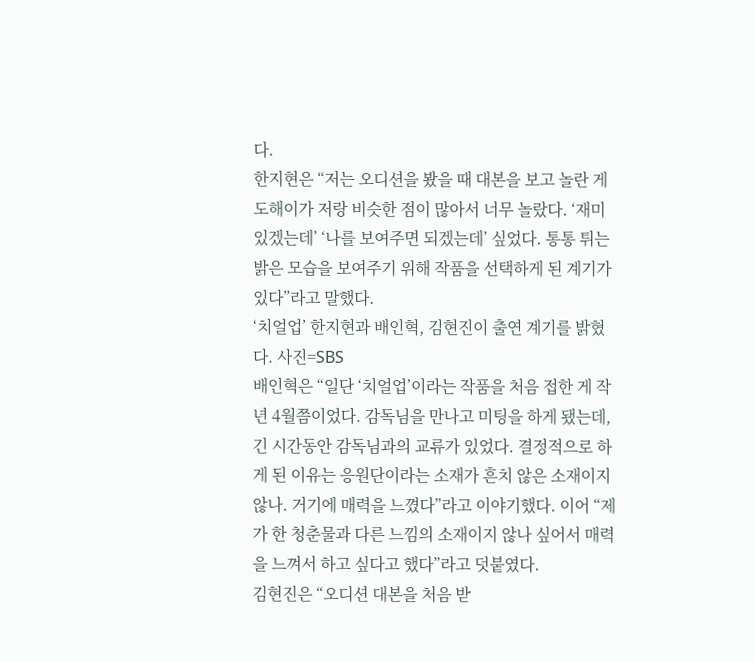다.
한지현은 “저는 오디션을 봤을 때 대본을 보고 놀란 게 도해이가 저랑 비슷한 점이 많아서 너무 놀랐다. ‘재미있겠는데’ ‘나를 보여주면 되겠는데’ 싶었다. 통통 튀는 밝은 모습을 보여주기 위해 작품을 선택하게 된 계기가 있다”라고 말했다.
‘치얼업’ 한지현과 배인혁, 김현진이 출연 계기를 밝혔다. 사진=SBS
배인혁은 “일단 ‘치얼업’이라는 작품을 처음 접한 게 작년 4월쯤이었다. 감독님을 만나고 미팅을 하게 됐는데, 긴 시간동안 감독님과의 교류가 있었다. 결정적으로 하게 된 이유는 응원단이라는 소재가 흔치 않은 소재이지 않나. 거기에 매력을 느꼈다”라고 이야기했다. 이어 “제가 한 청춘물과 다른 느낌의 소재이지 않나 싶어서 매력을 느껴서 하고 싶다고 했다”라고 덧붙였다.
김현진은 “오디션 대본을 처음 받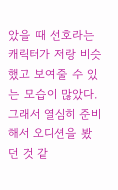았을 때 선호라는 캐릭터가 저랑 비슷했고 보여줄 수 있는 모습이 많았다. 그래서 열심히 준비해서 오디션을 봤던 것 같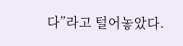다”라고 털어놓았다.